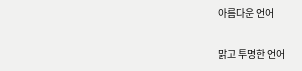아름다운 언어

맑고 투명한 언어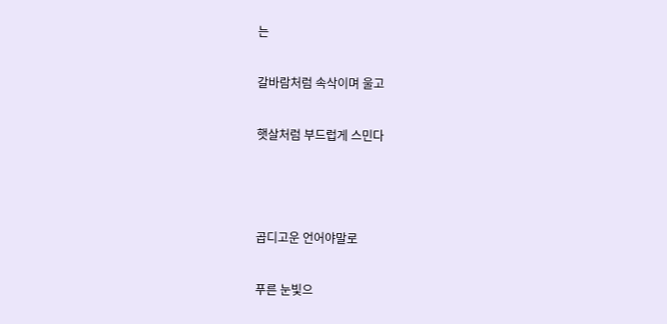는

갈바람처럼 속삭이며 울고

햇살처럼 부드럽게 스민다



곱디고운 언어야말로

푸른 눈빛으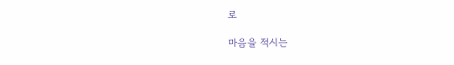로

마음을 적시는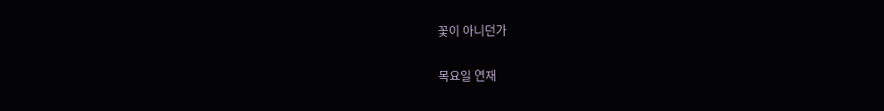꽃이 아니던가


목요일 연재